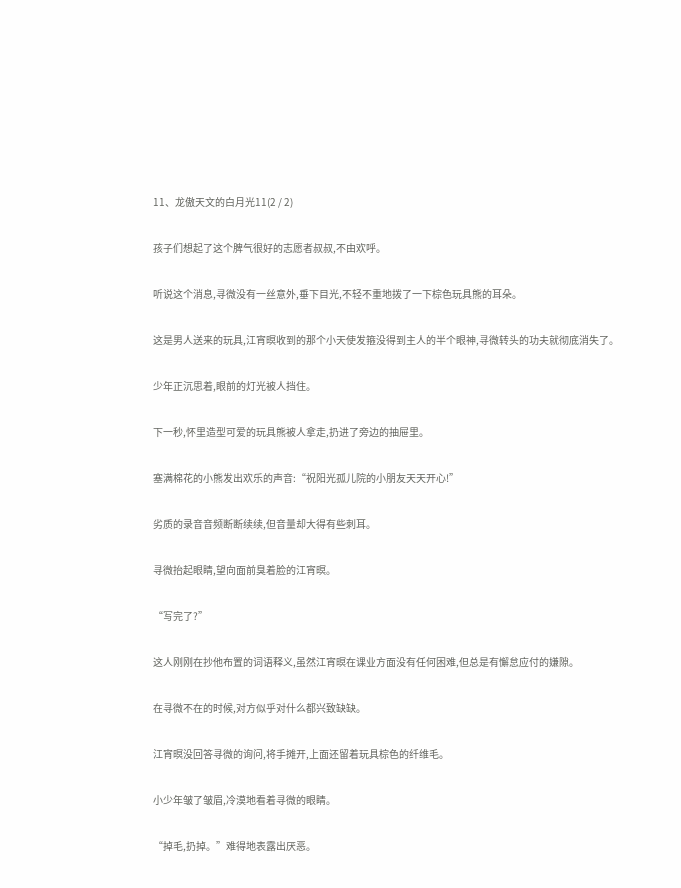11、龙傲天文的白月光11(2 / 2)

孩子们想起了这个脾气很好的志愿者叔叔,不由欢呼。

听说这个消息,寻微没有一丝意外,垂下目光,不轻不重地拨了一下棕色玩具熊的耳朵。

这是男人送来的玩具,江宵暝收到的那个小天使发箍没得到主人的半个眼神,寻微转头的功夫就彻底消失了。

少年正沉思着,眼前的灯光被人挡住。

下一秒,怀里造型可爱的玩具熊被人拿走,扔进了旁边的抽屉里。

塞满棉花的小熊发出欢乐的声音:“祝阳光孤儿院的小朋友天天开心!”

劣质的录音音频断断续续,但音量却大得有些刺耳。

寻微抬起眼睛,望向面前臭着脸的江宵暝。

“写完了?”

这人刚刚在抄他布置的词语释义,虽然江宵暝在课业方面没有任何困难,但总是有懈怠应付的嫌隙。

在寻微不在的时候,对方似乎对什么都兴致缺缺。

江宵暝没回答寻微的询问,将手摊开,上面还留着玩具棕色的纤维毛。

小少年皱了皱眉,冷漠地看着寻微的眼睛。

“掉毛,扔掉。”难得地表露出厌恶。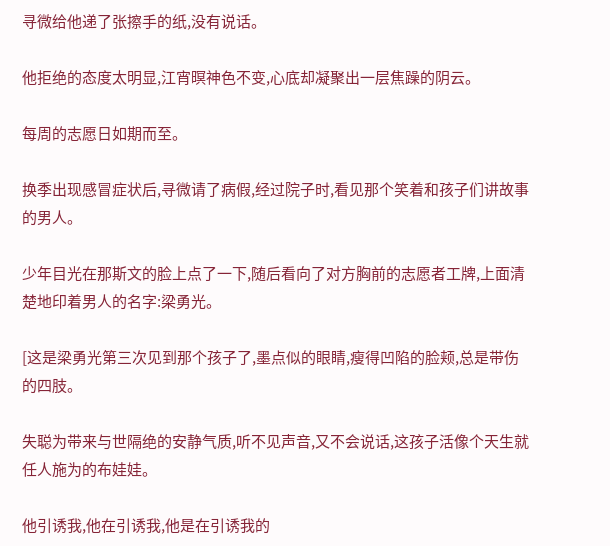寻微给他递了张擦手的纸,没有说话。

他拒绝的态度太明显,江宵暝神色不变,心底却凝聚出一层焦躁的阴云。

每周的志愿日如期而至。

换季出现感冒症状后,寻微请了病假,经过院子时,看见那个笑着和孩子们讲故事的男人。

少年目光在那斯文的脸上点了一下,随后看向了对方胸前的志愿者工牌,上面清楚地印着男人的名字:梁勇光。

[这是梁勇光第三次见到那个孩子了,墨点似的眼睛,瘦得凹陷的脸颊,总是带伤的四肢。

失聪为带来与世隔绝的安静气质,听不见声音,又不会说话,这孩子活像个天生就任人施为的布娃娃。

他引诱我,他在引诱我,他是在引诱我的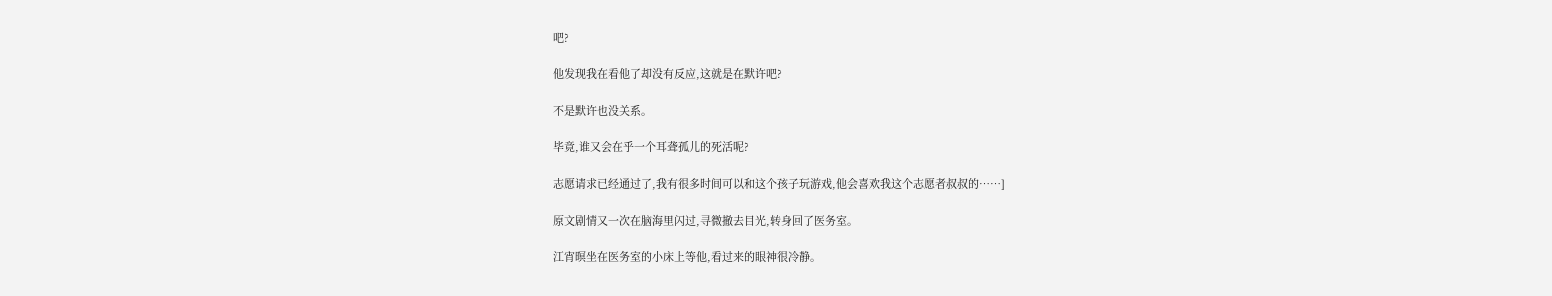吧?

他发现我在看他了却没有反应,这就是在默许吧?

不是默许也没关系。

毕竟,谁又会在乎一个耳聋孤儿的死活呢?

志愿请求已经通过了,我有很多时间可以和这个孩子玩游戏,他会喜欢我这个志愿者叔叔的……]

原文剧情又一次在脑海里闪过,寻微撤去目光,转身回了医务室。

江宵暝坐在医务室的小床上等他,看过来的眼神很冷静。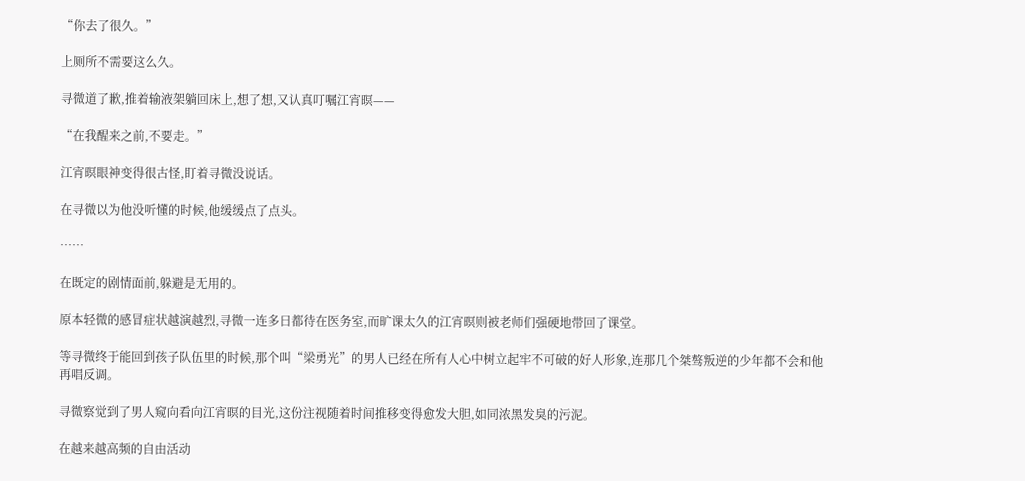“你去了很久。”

上厕所不需要这么久。

寻微道了歉,推着输液架躺回床上,想了想,又认真叮嘱江宵暝——

“在我醒来之前,不要走。”

江宵暝眼神变得很古怪,盯着寻微没说话。

在寻微以为他没听懂的时候,他缓缓点了点头。

……

在既定的剧情面前,躲避是无用的。

原本轻微的感冒症状越演越烈,寻微一连多日都待在医务室,而旷课太久的江宵暝则被老师们强硬地带回了课堂。

等寻微终于能回到孩子队伍里的时候,那个叫“梁勇光”的男人已经在所有人心中树立起牢不可破的好人形象,连那几个桀骜叛逆的少年都不会和他再唱反调。

寻微察觉到了男人窥向看向江宵暝的目光,这份注视随着时间推移变得愈发大胆,如同浓黑发臭的污泥。

在越来越高频的自由活动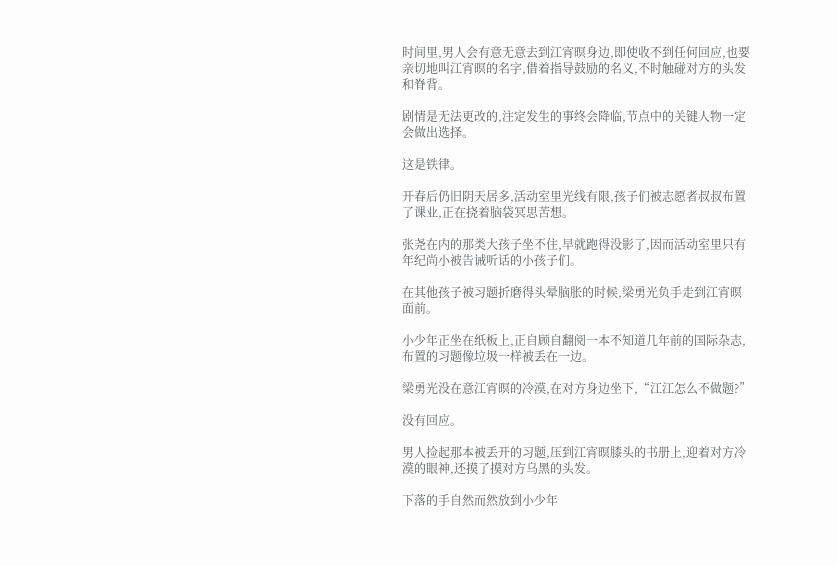时间里,男人会有意无意去到江宵暝身边,即使收不到任何回应,也要亲切地叫江宵暝的名字,借着指导鼓励的名义,不时触碰对方的头发和脊背。

剧情是无法更改的,注定发生的事终会降临,节点中的关键人物一定会做出选择。

这是铁律。

开春后仍旧阴天居多,活动室里光线有限,孩子们被志愿者叔叔布置了课业,正在挠着脑袋冥思苦想。

张尧在内的那类大孩子坐不住,早就跑得没影了,因而活动室里只有年纪尚小被告诫听话的小孩子们。

在其他孩子被习题折磨得头晕脑胀的时候,梁勇光负手走到江宵暝面前。

小少年正坐在纸板上,正自顾自翻阅一本不知道几年前的国际杂志,布置的习题像垃圾一样被丢在一边。

梁勇光没在意江宵暝的冷漠,在对方身边坐下,“江江怎么不做题?”

没有回应。

男人捡起那本被丢开的习题,压到江宵暝膝头的书册上,迎着对方冷漠的眼神,还摸了摸对方乌黑的头发。

下落的手自然而然放到小少年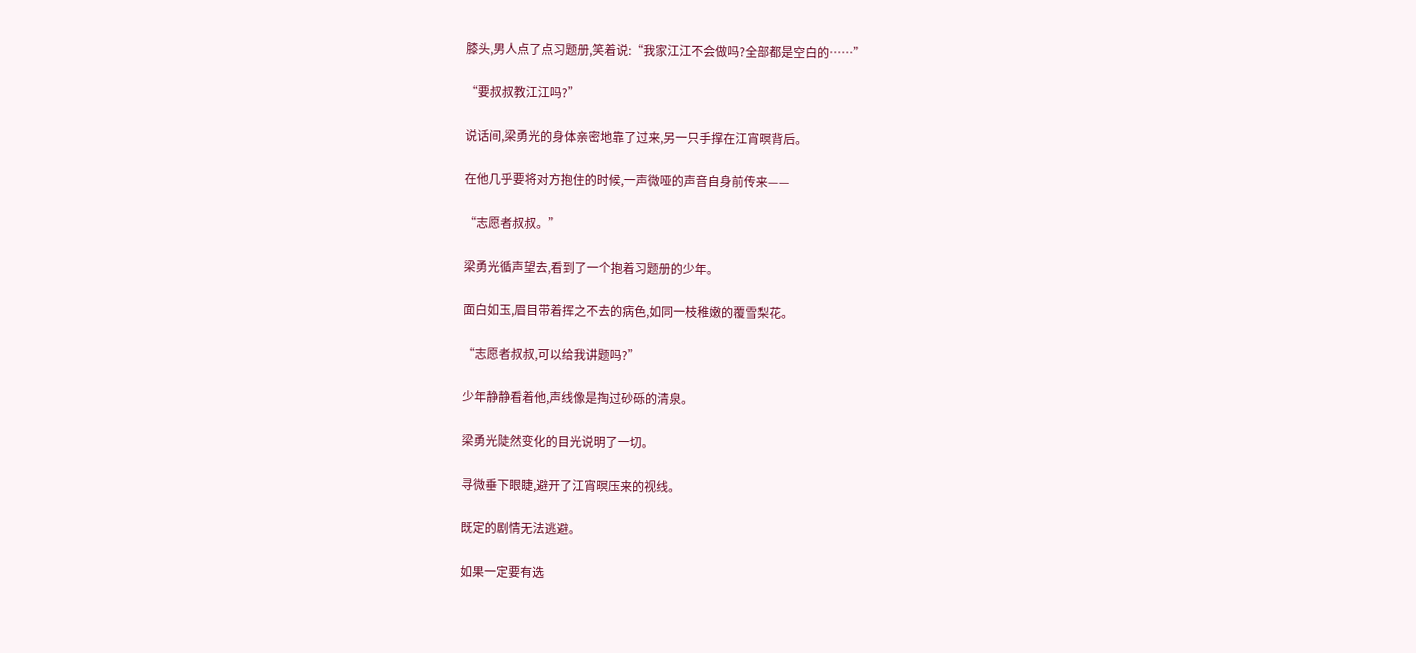膝头,男人点了点习题册,笑着说:“我家江江不会做吗?全部都是空白的……”

“要叔叔教江江吗?”

说话间,梁勇光的身体亲密地靠了过来,另一只手撑在江宵暝背后。

在他几乎要将对方抱住的时候,一声微哑的声音自身前传来——

“志愿者叔叔。”

梁勇光循声望去,看到了一个抱着习题册的少年。

面白如玉,眉目带着挥之不去的病色,如同一枝稚嫩的覆雪梨花。

“志愿者叔叔,可以给我讲题吗?”

少年静静看着他,声线像是掏过砂砾的清泉。

梁勇光陡然变化的目光说明了一切。

寻微垂下眼睫,避开了江宵暝压来的视线。

既定的剧情无法逃避。

如果一定要有选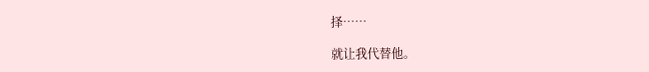择……

就让我代替他。